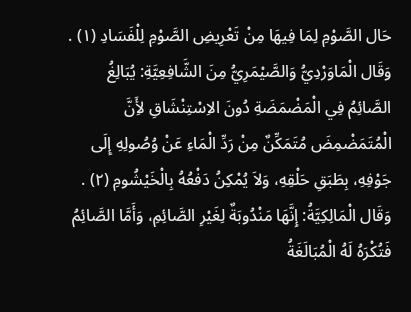حَال الصَّوْمِ لِمَا فِيهَا مِنْ تَعْرِيضِ الصَّوْمِ لِلْفَسَادِ (١) . وَقَال الْمَاوَرْدِيُّ وَالصَّيْمَرِيُّ مِنَ الشَّافِعِيَّةِ: يُبَالِغُ الصَّائِمُ فِي الْمَضْمَضَةِ دُونَ الاِسْتِنْشَاقِ لأَِنَّ الْمُتَمَضْمِضَ مُتَمَكِّنٌ مِنْ رَدِّ الْمَاءِ عَنْ وُصُولِهِ إِلَى جَوْفِهِ، بِطَبَقِ حَلْقِهِ، وَلاَ يُمْكِنُ دَفْعُهُ بِالْخَيْشُومِ (٢) .
وَقَال الْمَالِكِيَّةُ: إِنَّهَا مَنْدُوبَةٌ لِغَيْرِ الصَّائِمِ، وَأَمَّا الصَّائِمُ فَتُكْرَهُ لَهُ الْمُبَالَغَةُ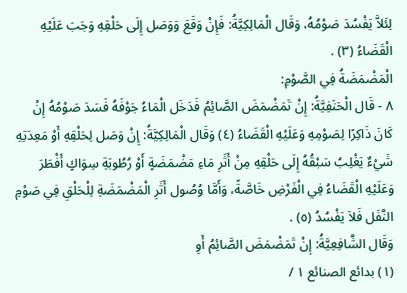لِئَلاَّ يَفْسُدَ صَوْمُهُ، وَقَال الْمَالِكِيَّةُ: فَإِنْ وَقَعَ وَوَصَل إِلَى حَلْقِهِ وَجَبَ عَلَيْهِ الْقَضَاءُ (٣) .
الْمَضْمَضَةُ فِي الصَّوْمِ:
٨ - قَال الْحَنَفِيَّةُ: إِنْ تَمَضْمَضَ الصَّائِمُ فَدَخَل الْمَاءُ جَوْفَهُ فَسَدَ صَوْمُهُ إِنْ كَانَ ذَاكِرًا لِصَوْمِهِ وَعَلَيْهِ الْقَضَاءُ (٤) وَقَال الْمَالِكِيَّةُ: إِنْ وَصَل لِحَلْقِهِ أَوْ مَعِدَتِهِ شَيْءٌ يَغْلِبُ سَبْقُهُ إِلَى حَلْقِهِ مِنْ أَثَرِ مَاءِ مَضْمَضَةٍ أَوْ رُطُوبَةِ سِوَاكٍ أَفْطَرَ وَعَلَيْهِ الْقَضَاءُ فِي الْفَرْضِ خَاصَّةً، وَأَمَّا وُصُول أَثَرِ الْمَضْمَضَةِ لِلْحَلْقِ فِي صَوْمِ النَّفَل فَلاَ يَفْسُدُ (٥) .
وَقَال الشَّافِعِيَّةُ: إِنْ تَمَضْمَضَ الصَّائِمُ أَوِ
(١) بدائع الصنائع ١ /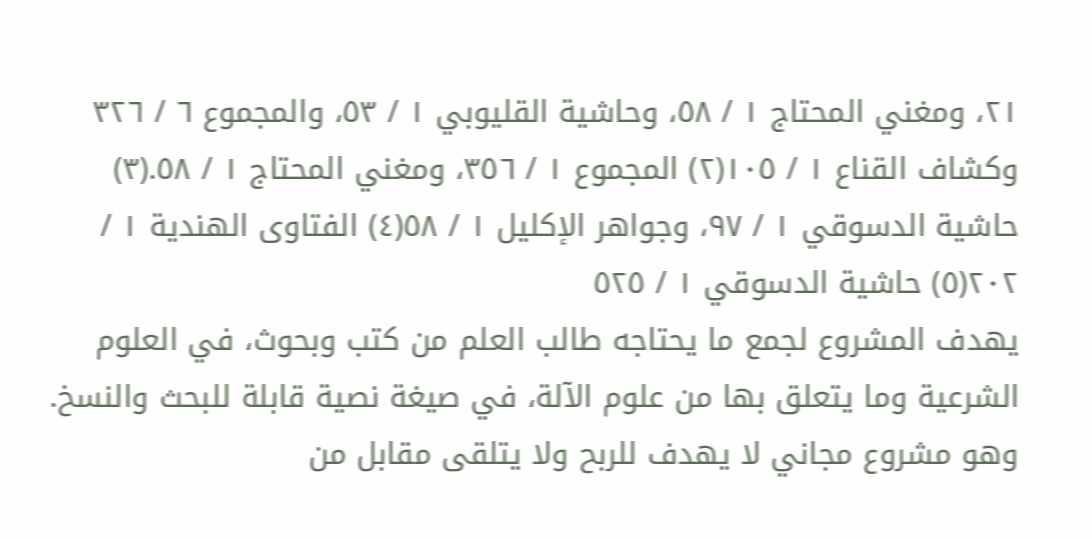٢١، ومغني المحتاج ١ / ٥٨، وحاشية القليوبي ١ / ٥٣، والمجموع ٦ / ٣٢٦ وكشاف القناع ١ / ١٠٥(٢) المجموع ١ / ٣٥٦، ومغني المحتاج ١ / ٥٨.(٣) حاشية الدسوقي ١ / ٩٧، وجواهر الإكليل ١ / ٥٨(٤) الفتاوى الهندية ١ / ٢٠٢(٥) حاشية الدسوقي ١ / ٥٢٥
يهدف المشروع لجمع ما يحتاجه طالب العلم من كتب وبحوث، في العلوم الشرعية وما يتعلق بها من علوم الآلة، في صيغة نصية قابلة للبحث والنسخ.
وهو مشروع مجاني لا يهدف للربح ولا يتلقى مقابل من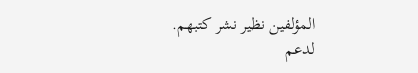المؤلفين نظير نشر كتبهم.
لدعم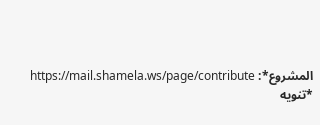المشروع*: https://mail.shamela.ws/page/contribute
*تنويه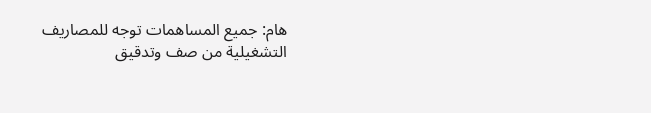هام: جميع المساهمات توجه للمصاريف التشغيلية من صف وتدقيق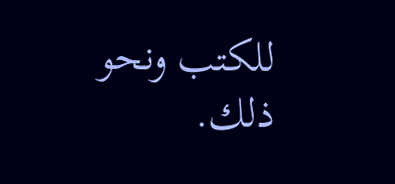للكتب ونحو ذلك.